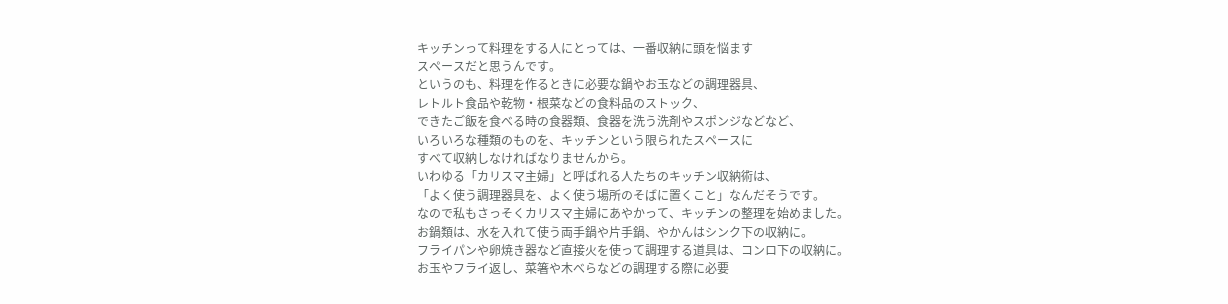キッチンって料理をする人にとっては、一番収納に頭を悩ます
スペースだと思うんです。
というのも、料理を作るときに必要な鍋やお玉などの調理器具、
レトルト食品や乾物・根菜などの食料品のストック、
できたご飯を食べる時の食器類、食器を洗う洗剤やスポンジなどなど、
いろいろな種類のものを、キッチンという限られたスペースに
すべて収納しなければなりませんから。
いわゆる「カリスマ主婦」と呼ばれる人たちのキッチン収納術は、
「よく使う調理器具を、よく使う場所のそばに置くこと」なんだそうです。
なので私もさっそくカリスマ主婦にあやかって、キッチンの整理を始めました。
お鍋類は、水を入れて使う両手鍋や片手鍋、やかんはシンク下の収納に。
フライパンや卵焼き器など直接火を使って調理する道具は、コンロ下の収納に。
お玉やフライ返し、菜箸や木べらなどの調理する際に必要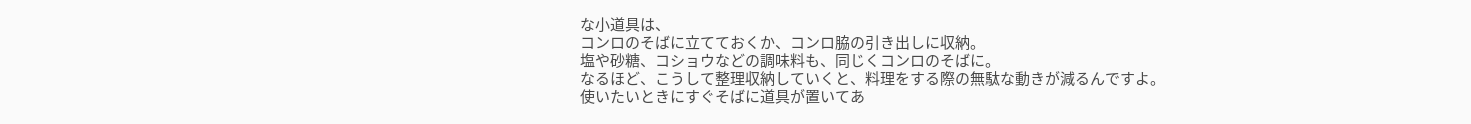な小道具は、
コンロのそばに立てておくか、コンロ脇の引き出しに収納。
塩や砂糖、コショウなどの調味料も、同じくコンロのそばに。
なるほど、こうして整理収納していくと、料理をする際の無駄な動きが減るんですよ。
使いたいときにすぐそばに道具が置いてあ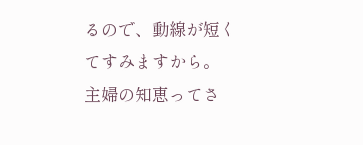るので、動線が短くてすみますから。
主婦の知恵ってさ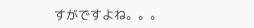すがですよね。。。